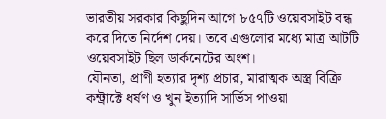ভারতীয় সরকার কিছুদিন আগে ৮৫৭টি ওয়েবসাইট বন্ধ করে দিতে নির্দেশ দেয়। তবে এগুলোর মধ্যে মাত্র আটটি ওয়েবসাইট ছিল ডার্কনেটের অংশ।
যৌনতা, প্রাণী হত্যার দৃশ্য প্রচার, মারাত্মক অস্ত্র বিক্রি কন্ট্রাক্টে ধর্ষণ ও খুন ইত্যাদি সার্ভিস পাওয়া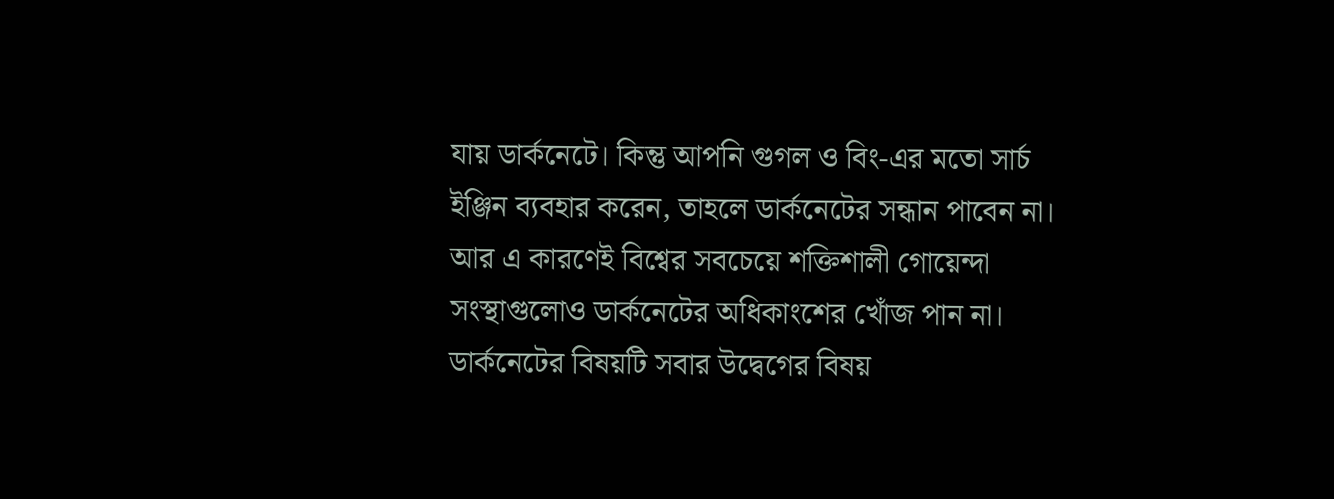যায় ডার্কনেটে। কিন্তু আপনি গুগল ও বিং-এর মতো সার্চ ইঞ্জিন ব্যবহার করেন, তাহলে ডার্কনেটের সন্ধান পাবেন না। আর এ কারণেই বিশ্বের সবচেয়ে শক্তিশালী গোয়েন্দা সংস্থাগুলোও ডার্কনেটের অধিকাংশের খোঁজ পান না।
ডার্কনেটের বিষয়টি সবার উদ্বেগের বিষয়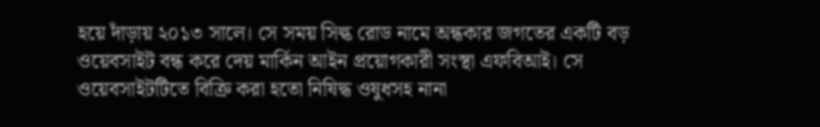হয়ে দাঁড়ায় ২০১৩ সালে। সে সময় সিল্ক রোড নামে অন্ধকার জগতের একটি বড় ওয়েবসাইট বন্ধ করে দেয় মার্কিন আইন প্রয়োগকারী সংস্থা এফবিআই। সে ওয়েবসাইটটিতে বিক্রি করা হতো নিষিদ্ধ ওষুধসহ নানা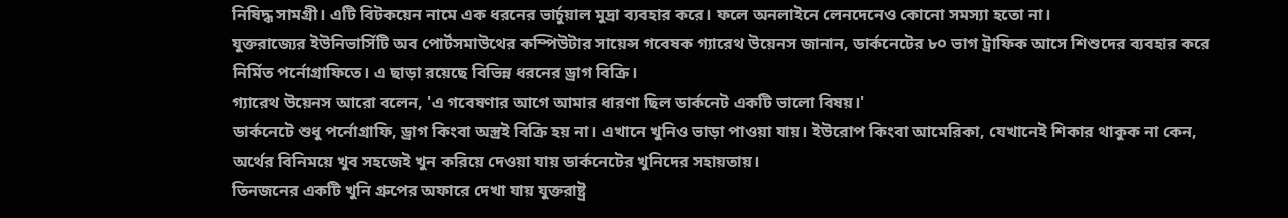নিষিদ্ধ সামগ্রী। এটি বিটকয়েন নামে এক ধরনের ভার্চুয়াল মুদ্রা ব্যবহার করে। ফলে অনলাইনে লেনদেনেও কোনো সমস্যা হতো না।
যুক্তরাজ্যের ইউনিভার্সিটি অব পোর্টসমাউথের কম্পিউটার সায়েন্স গবেষক গ্যারেথ উয়েনস জানান, ডার্কনেটের ৮০ ভাগ ট্রাফিক আসে শিশুদের ব্যবহার করে নির্মিত পর্নোগ্রাফিতে। এ ছাড়া রয়েছে বিভিন্ন ধরনের ড্রাগ বিক্রি।
গ্যারেথ উয়েনস আরো বলেন, 'এ গবেষণার আগে আমার ধারণা ছিল ডার্কনেট একটি ভালো বিষয়।'
ডার্কনেটে শুধু পর্নোগ্রাফি, ড্রাগ কিংবা অস্ত্রই বিক্রি হয় না। এখানে খুনিও ভাড়া পাওয়া যায়। ইউরোপ কিংবা আমেরিকা, যেখানেই শিকার থাকুক না কেন, অর্থের বিনিময়ে খুব সহজেই খুন করিয়ে দেওয়া যায় ডার্কনেটের খুনিদের সহায়তায়।
তিনজনের একটি খুনি গ্রুপের অফারে দেখা যায় যুক্তরাষ্ট্র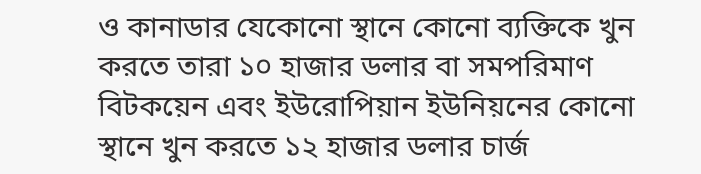ও কানাডার যেকোনো স্থানে কোনো ব্যক্তিকে খুন করতে তারা ১০ হাজার ডলার বা সমপরিমাণ বিটকয়েন এবং ইউরোপিয়ান ইউনিয়নের কোনো স্থানে খুন করতে ১২ হাজার ডলার চার্জ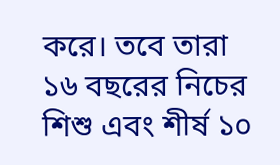করে। তবে তারা ১৬ বছরের নিচের শিশু এবং শীর্ষ ১০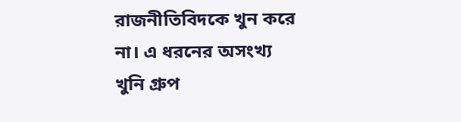রাজনীতিবিদকে খুন করে না। এ ধরনের অসংখ্য খুনি গ্রুপ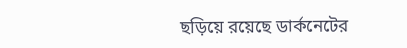ছড়িয়ে রয়েছে ডার্কনেটের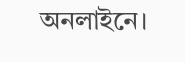অনলাইনে।